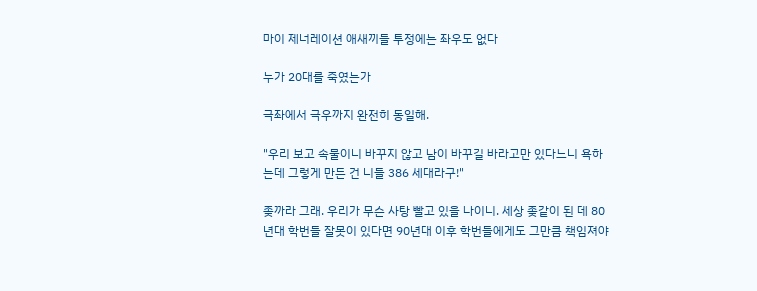마이 제너레이션 애새끼들 투정에는 좌우도 없다

누가 20대를 죽였는가

극좌에서 극우까지 완전히 동일해.

"우리 보고 속물이니 바꾸지 않고 남이 바꾸길 바라고만 있다느니 욕하는데 그렇게 만든 건 니들 386 세대라구!"

좆까라 그래. 우리가 무슨 사탕 빨고 있을 나이니. 세상 좆같이 된 데 80년대 학번들 잘못이 있다면 90년대 이후 학번들에게도 그만큼 책임져야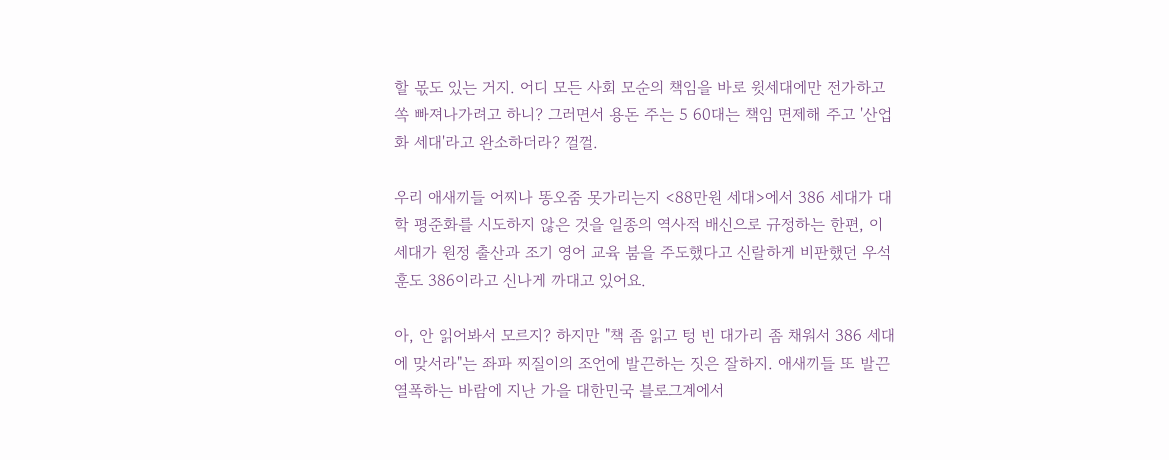할 몫도 있는 거지. 어디 모든 사회 모순의 책임을 바로 윗세대에만 전가하고 쏙 빠져나가려고 하니? 그러면서 용돈 주는 5 60대는 책임 면제해 주고 '산업화 세대'라고 완소하더라? 껄껄.

우리 애새끼들 어찌나 똥오줌 못가리는지 <88만원 세대>에서 386 세대가 대학 평준화를 시도하지 않은 것을 일종의 역사적 배신으로 규정하는 한편, 이 세대가 원정 출산과 조기 영어 교육 붐을 주도했다고 신랄하게 비판했던 우석훈도 386이라고 신나게 까대고 있어요.

아, 안 읽어봐서 모르지? 하지만 "책 좀 읽고 텅 빈 대가리 좀 채워서 386 세대에 맞서라"는 좌파 찌질이의 조언에 발끈하는 짓은 잘하지. 애새끼들 또 발끈 열폭하는 바람에 지난 가을 대한민국 블로그계에서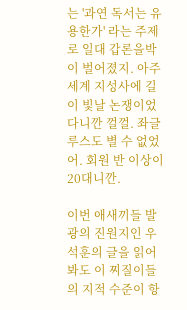는 '과연 독서는 유용한가' 라는 주제로 일대 갑론을박이 벌어졌지. 아주 세계 지성사에 길이 빛날 논쟁이었다니깐 껄껄. 좌글루스도 별 수 없었어. 회원 반 이상이 20대니깐.

이번 애새끼들 발광의 진원지인 우석훈의 글을 읽어 봐도 이 찌질이들의 지적 수준이 항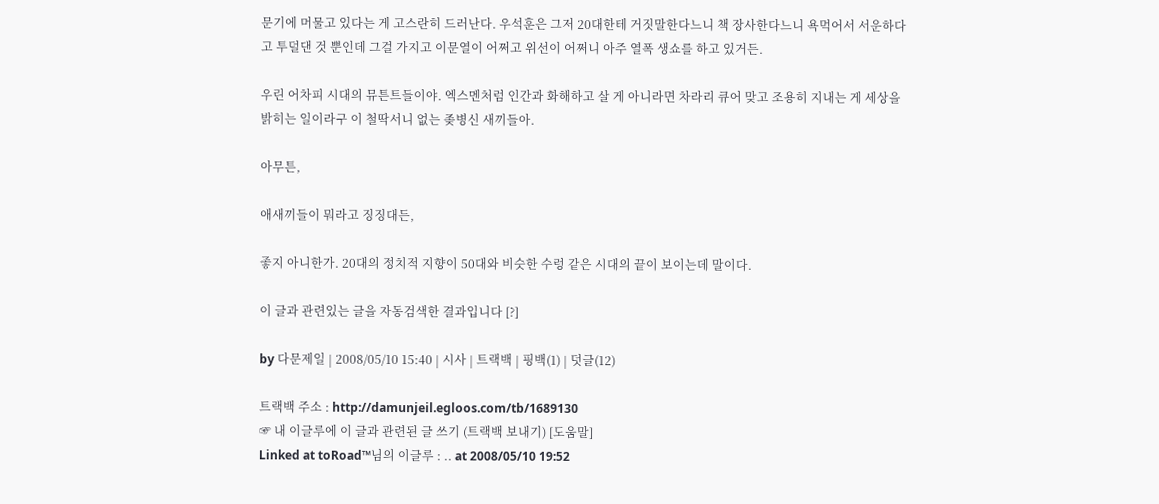문기에 머물고 있다는 게 고스란히 드러난다. 우석훈은 그저 20대한테 거짓말한다느니 책 장사한다느니 욕먹어서 서운하다고 투덜댄 것 뿐인데 그걸 가지고 이문열이 어쩌고 위선이 어쩌니 아주 열폭 생쇼를 하고 있거든.

우린 어차피 시대의 뮤튼트들이야. 엑스멘처럼 인간과 화해하고 살 게 아니라면 차라리 큐어 맞고 조용히 지내는 게 세상을 밝히는 일이라구 이 철딱서니 없는 좆병신 새끼들아.

아무튼,

애새끼들이 뭐라고 징징대든,

좋지 아니한가. 20대의 정치적 지향이 50대와 비슷한 수렁 같은 시대의 끝이 보이는데 말이다.

이 글과 관련있는 글을 자동검색한 결과입니다 [?]

by 다문제일 | 2008/05/10 15:40 | 시사 | 트랙백 | 핑백(1) | 덧글(12)

트랙백 주소 : http://damunjeil.egloos.com/tb/1689130
☞ 내 이글루에 이 글과 관련된 글 쓰기 (트랙백 보내기) [도움말]
Linked at toRoad™님의 이글루 : .. at 2008/05/10 19:52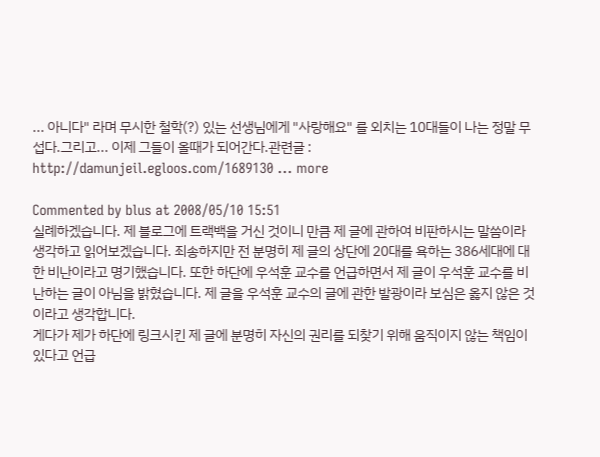... 아니다" 라며 무시한 철학(?) 있는 선생님에게 "사랑해요" 를 외치는 10대들이 나는 정말 무섭다.그리고... 이제 그들이 올때가 되어간다.관련글 : http://damunjeil.egloos.com/1689130 ... more

Commented by blus at 2008/05/10 15:51
실례하겠습니다. 제 블로그에 트랙백을 거신 것이니 만큼 제 글에 관하여 비판하시는 말씀이라 생각하고 읽어보겠습니다. 죄송하지만 전 분명히 제 글의 상단에 20대를 욕하는 386세대에 대한 비난이라고 명기했습니다. 또한 하단에 우석훈 교수를 언급하면서 제 글이 우석훈 교수를 비난하는 글이 아님을 밝혔습니다. 제 글을 우석훈 교수의 글에 관한 발광이라 보심은 옳지 않은 것이라고 생각합니다.
게다가 제가 하단에 링크시킨 제 글에 분명히 자신의 권리를 되찾기 위해 움직이지 않는 책임이 있다고 언급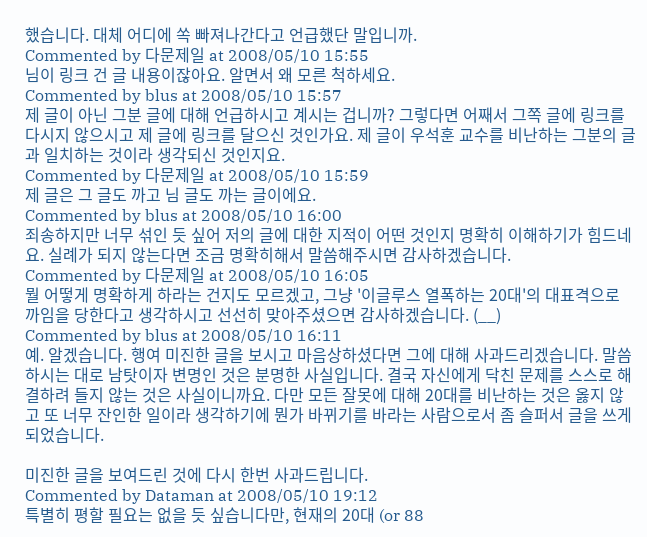했습니다. 대체 어디에 쏙 빠져나간다고 언급했단 말입니까.
Commented by 다문제일 at 2008/05/10 15:55
님이 링크 건 글 내용이잖아요. 알면서 왜 모른 척하세요.
Commented by blus at 2008/05/10 15:57
제 글이 아닌 그분 글에 대해 언급하시고 계시는 겁니까? 그렇다면 어째서 그쪽 글에 링크를 다시지 않으시고 제 글에 링크를 달으신 것인가요. 제 글이 우석훈 교수를 비난하는 그분의 글과 일치하는 것이라 생각되신 것인지요.
Commented by 다문제일 at 2008/05/10 15:59
제 글은 그 글도 까고 님 글도 까는 글이에요.
Commented by blus at 2008/05/10 16:00
죄송하지만 너무 섞인 듯 싶어 저의 글에 대한 지적이 어떤 것인지 명확히 이해하기가 힘드네요. 실례가 되지 않는다면 조금 명확히해서 말씀해주시면 감사하겠습니다.
Commented by 다문제일 at 2008/05/10 16:05
뭘 어떻게 명확하게 하라는 건지도 모르겠고, 그냥 '이글루스 열폭하는 20대'의 대표격으로 까임을 당한다고 생각하시고 선선히 맞아주셨으면 감사하겠습니다. (__)
Commented by blus at 2008/05/10 16:11
예. 알겠습니다. 행여 미진한 글을 보시고 마음상하셨다면 그에 대해 사과드리겠습니다. 말씀하시는 대로 남탓이자 변명인 것은 분명한 사실입니다. 결국 자신에게 닥친 문제를 스스로 해결하려 들지 않는 것은 사실이니까요. 다만 모든 잘못에 대해 20대를 비난하는 것은 옳지 않고 또 너무 잔인한 일이라 생각하기에 뭔가 바뀌기를 바라는 사람으로서 좀 슬퍼서 글을 쓰게 되었습니다.

미진한 글을 보여드린 것에 다시 한번 사과드립니다.
Commented by Dataman at 2008/05/10 19:12
특별히 평할 필요는 없을 듯 싶습니다만, 현재의 20대 (or 88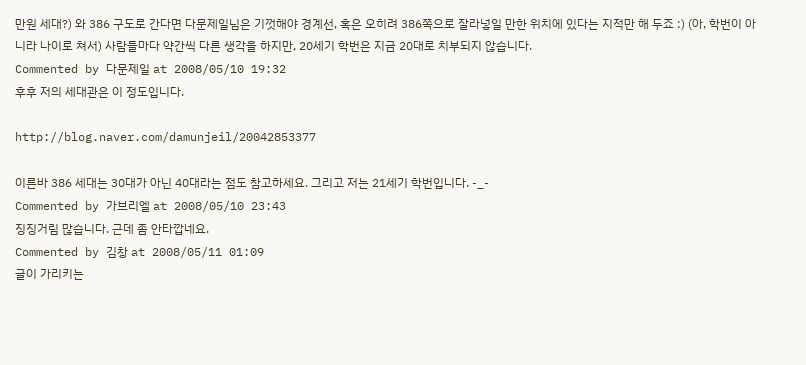만원 세대?) 와 386 구도로 간다면 다문제일님은 기껏해야 경계선, 혹은 오히려 386쪽으로 잘라넣일 만한 위치에 있다는 지적만 해 두죠 :) (아, 학번이 아니라 나이로 쳐서) 사람들마다 약간씩 다른 생각을 하지만, 20세기 학번은 지금 20대로 치부되지 않습니다.
Commented by 다문제일 at 2008/05/10 19:32
후후 저의 세대관은 이 정도입니다.

http://blog.naver.com/damunjeil/20042853377

이른바 386 세대는 30대가 아닌 40대라는 점도 참고하세요. 그리고 저는 21세기 학번입니다. -_-
Commented by 가브리엘 at 2008/05/10 23:43
징징거림 많습니다. 근데 좀 안타깝네요.
Commented by 김창 at 2008/05/11 01:09
글이 가리키는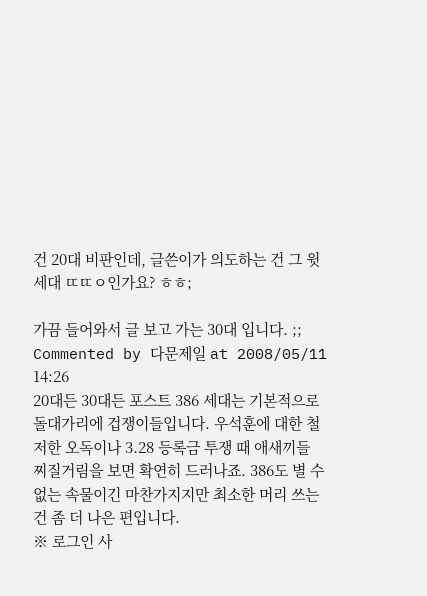건 20대 비판인데, 글쓴이가 의도하는 건 그 윗세대 ㄸㄸㅇ인가요? ㅎㅎ;

가끔 들어와서 글 보고 가는 30대 입니다. ;;
Commented by 다문제일 at 2008/05/11 14:26
20대든 30대든 포스트 386 세대는 기본적으로 돌대가리에 겁쟁이들입니다. 우석훈에 대한 철저한 오독이나 3.28 등록금 투쟁 때 애새끼들 찌질거림을 보면 확연히 드러나죠. 386도 별 수 없는 속물이긴 마찬가지지만 최소한 머리 쓰는 건 좀 더 나은 편입니다.
※ 로그인 사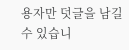용자만 덧글을 남길 수 있습니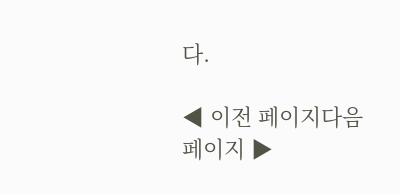다.

◀ 이전 페이지다음 페이지 ▶